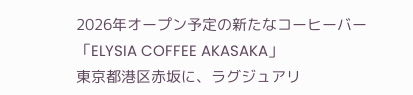2026年オープン予定の新たなコーヒーバー「ELYSIA COFFEE AKASAKA」
東京都港区赤坂に、ラグジュアリ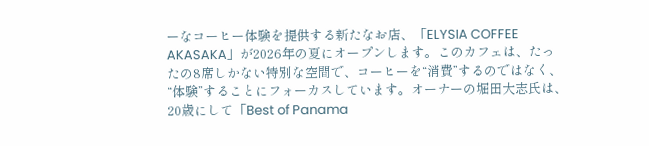ーなコーヒー体験を提供する新たなお店、「ELYSIA COFFEE AKASAKA」が2026年の夏にオープンします。このカフェは、たったの8席しかない特別な空間で、コーヒーを“消費”するのではなく、“体験”することにフォーカスしています。オーナーの堀田大志氏は、20歳にして「Best of Panama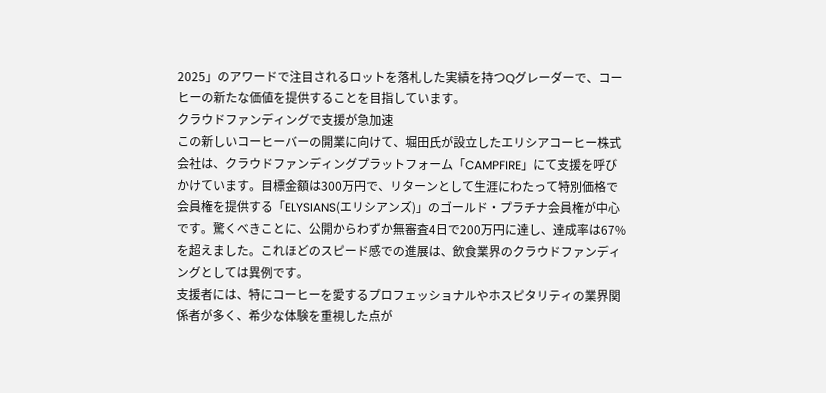2025」のアワードで注目されるロットを落札した実績を持つQグレーダーで、コーヒーの新たな価値を提供することを目指しています。
クラウドファンディングで支援が急加速
この新しいコーヒーバーの開業に向けて、堀田氏が設立したエリシアコーヒー株式会社は、クラウドファンディングプラットフォーム「CAMPFIRE」にて支援を呼びかけています。目標金額は300万円で、リターンとして生涯にわたって特別価格で会員権を提供する「ELYSIANS(エリシアンズ)」のゴールド・プラチナ会員権が中心です。驚くべきことに、公開からわずか無審査4日で200万円に達し、達成率は67%を超えました。これほどのスピード感での進展は、飲食業界のクラウドファンディングとしては異例です。
支援者には、特にコーヒーを愛するプロフェッショナルやホスピタリティの業界関係者が多く、希少な体験を重視した点が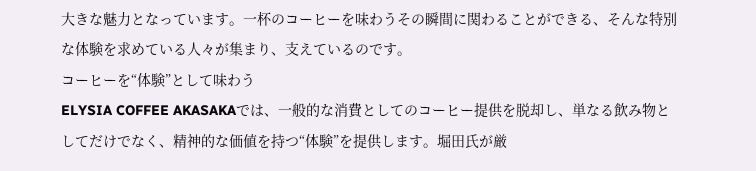大きな魅力となっています。一杯のコーヒーを味わうその瞬間に関わることができる、そんな特別な体験を求めている人々が集まり、支えているのです。
コーヒーを“体験”として味わう
ELYSIA COFFEE AKASAKAでは、一般的な消費としてのコーヒー提供を脱却し、単なる飲み物としてだけでなく、精神的な価値を持つ“体験”を提供します。堀田氏が厳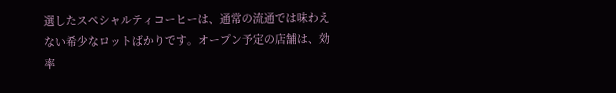選したスペシャルティコーヒーは、通常の流通では味わえない希少なロットばかりです。オープン予定の店舗は、効率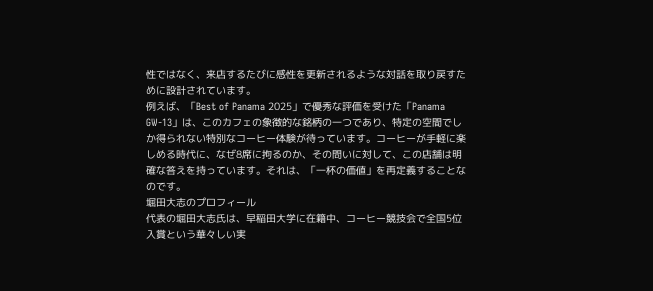性ではなく、来店するたびに感性を更新されるような対話を取り戻すために設計されています。
例えば、「Best of Panama 2025」で優秀な評価を受けた「Panama GW-13」は、このカフェの象徴的な銘柄の一つであり、特定の空間でしか得られない特別なコーヒー体験が待っています。コーヒーが手軽に楽しめる時代に、なぜ8席に拘るのか、その問いに対して、この店舗は明確な答えを持っています。それは、「一杯の価値」を再定義することなのです。
堀田大志のプロフィール
代表の堀田大志氏は、早稲田大学に在籍中、コーヒー競技会で全国5位入賞という華々しい実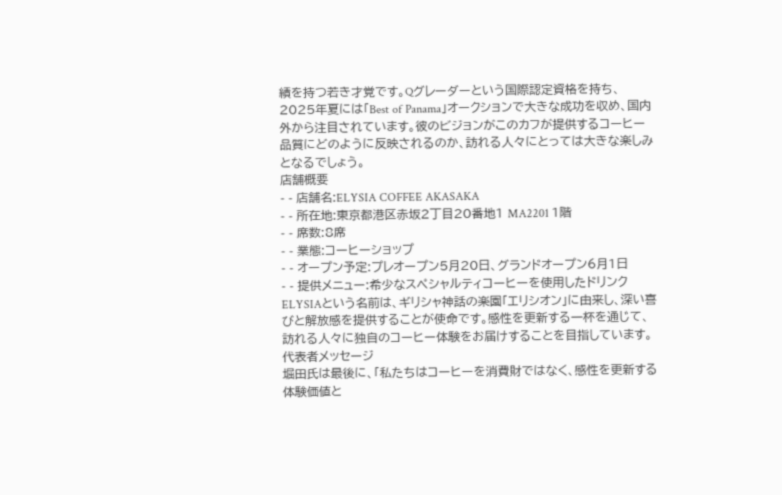績を持つ若き才覚です。Qグレーダーという国際認定資格を持ち、2025年夏には「Best of Panama」オークションで大きな成功を収め、国内外から注目されています。彼のビジョンがこのカフが提供するコーヒー品質にどのように反映されるのか、訪れる人々にとっては大きな楽しみとなるでしょう。
店舗概要
- - 店舗名:ELYSIA COFFEE AKASAKA
- - 所在地:東京都港区赤坂2丁目20番地1 MA2201 1階
- - 席数:8席
- - 業態:コーヒーショップ
- - オープン予定:プレオープン5月20日、グランドオープン6月1日
- - 提供メニュー:希少なスペシャルティコーヒーを使用したドリンク
ELYSIAという名前は、ギリシャ神話の楽園「エリシオン」に由来し、深い喜びと解放感を提供することが使命です。感性を更新する一杯を通じて、訪れる人々に独自のコーヒー体験をお届けすることを目指しています。
代表者メッセージ
堀田氏は最後に、「私たちはコーヒーを消費財ではなく、感性を更新する体験価値と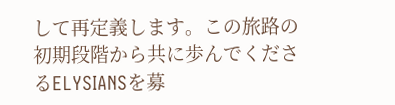して再定義します。この旅路の初期段階から共に歩んでくださるELYSIANSを募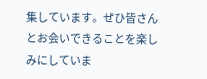集しています。ぜひ皆さんとお会いできることを楽しみにしていま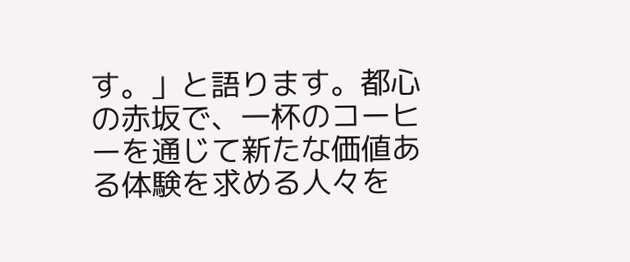す。」と語ります。都心の赤坂で、一杯のコーヒーを通じて新たな価値ある体験を求める人々を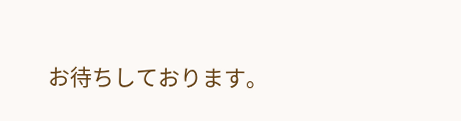お待ちしております。